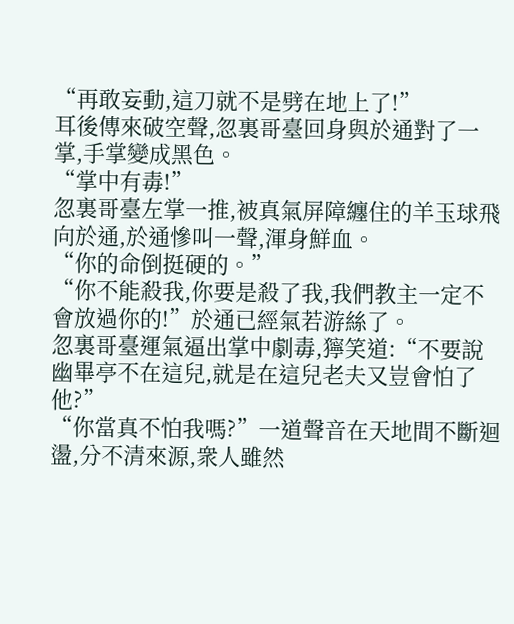“再敢妄動,這刀就不是劈在地上了!”
耳後傳來破空聲,忽裏哥臺回身與於通對了一掌,手掌變成黑色。
“掌中有毒!”
忽裏哥臺左掌一推,被真氣屏障纏住的羊玉球飛向於通,於通慘叫一聲,渾身鮮血。
“你的命倒挺硬的。”
“你不能殺我,你要是殺了我,我們教主一定不會放過你的!”於通已經氣若游絲了。
忽裏哥臺運氣逼出掌中劇毒,獰笑道:“不要說幽畢亭不在這兒,就是在這兒老夫又豈會怕了他?”
“你當真不怕我嗎?”一道聲音在天地間不斷迴盪,分不清來源,衆人雖然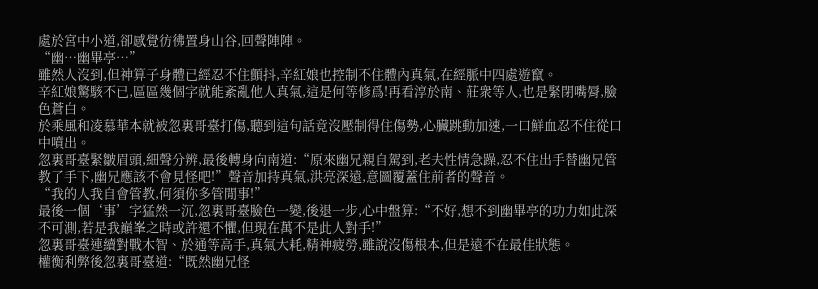處於宮中小道,卻感覺彷彿置身山谷,回聲陣陣。
“幽…幽畢亭…”
雖然人沒到,但神算子身體已經忍不住顫抖,辛紅娘也控制不住體內真氣,在經脈中四處遊竄。
辛紅娘驚駭不已,區區幾個字就能紊亂他人真氣,這是何等修爲!再看淳於南、莊衆等人,也是緊閉嘴脣,臉色蒼白。
於乘風和凌慕華本就被忽裏哥臺打傷,聽到這句話竟沒壓制得住傷勢,心臟跳動加速,一口鮮血忍不住從口中噴出。
忽裏哥臺緊皺眉頭,細聲分辨,最後轉身向南道:“原來幽兄親自駕到,老夫性情急躁,忍不住出手替幽兄管教了手下,幽兄應該不會見怪吧!”聲音加持真氣,洪亮深遠,意圖覆蓋住前者的聲音。
“我的人我自會管教,何須你多管閒事!”
最後一個‘事’字猛然一沉,忽裏哥臺臉色一變,後退一步,心中盤算:“不好,想不到幽畢亭的功力如此深不可測,若是我巔峯之時或許還不懼,但現在萬不是此人對手!”
忽裏哥臺連續對戰木智、於通等高手,真氣大耗,精神疲勞,雖說沒傷根本,但是遠不在最佳狀態。
權衡利弊後忽裏哥臺道:“既然幽兄怪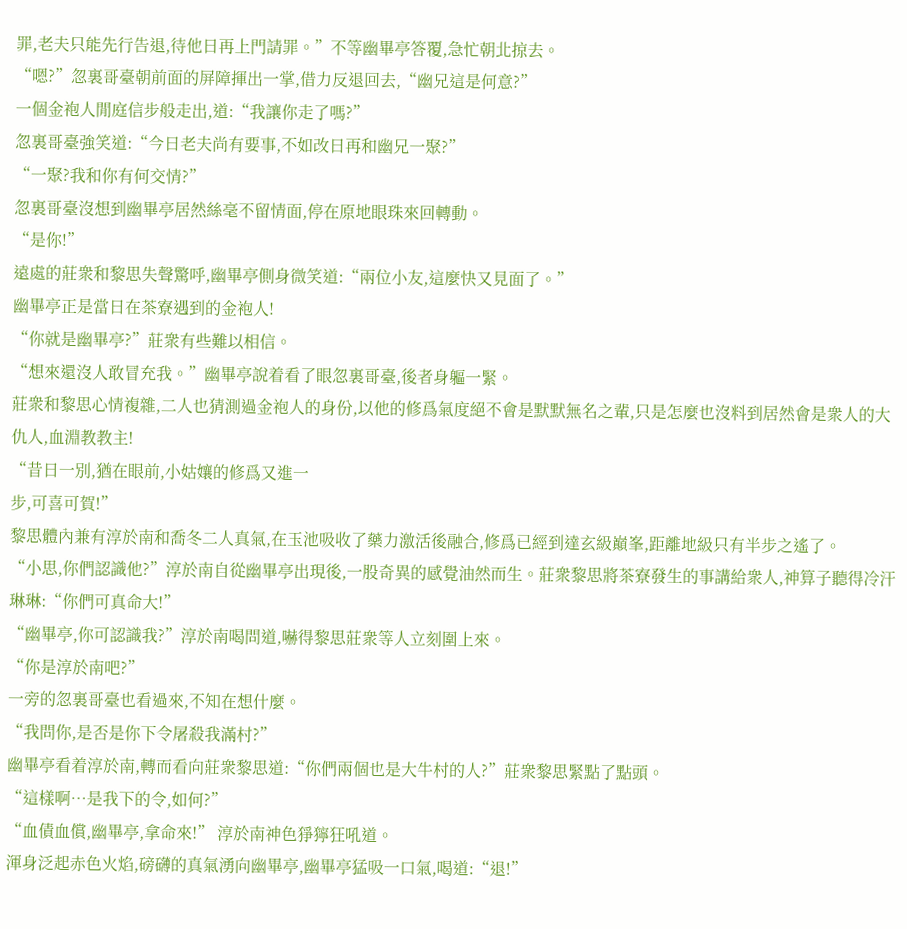罪,老夫只能先行告退,待他日再上門請罪。”不等幽畢亭答覆,急忙朝北掠去。
“嗯?”忽裏哥臺朝前面的屏障揮出一掌,借力反退回去,“幽兄這是何意?”
一個金袍人閒庭信步般走出,道:“我讓你走了嗎?”
忽裏哥臺強笑道:“今日老夫尚有要事,不如改日再和幽兄一聚?”
“一聚?我和你有何交情?”
忽裏哥臺沒想到幽畢亭居然絲毫不留情面,停在原地眼珠來回轉動。
“是你!”
遠處的莊衆和黎思失聲驚呼,幽畢亭側身微笑道:“兩位小友,這麼快又見面了。”
幽畢亭正是當日在茶寮遇到的金袍人!
“你就是幽畢亭?”莊衆有些難以相信。
“想來還沒人敢冒充我。”幽畢亭說着看了眼忽裏哥臺,後者身軀一緊。
莊衆和黎思心情複雜,二人也猜測過金袍人的身份,以他的修爲氣度絕不會是默默無名之輩,只是怎麼也沒料到居然會是衆人的大仇人,血淵教教主!
“昔日一別,猶在眼前,小姑孃的修爲又進一
步,可喜可賀!”
黎思體內兼有淳於南和喬冬二人真氣,在玉池吸收了藥力激活後融合,修爲已經到達玄級巔峯,距離地級只有半步之遙了。
“小思,你們認識他?”淳於南自從幽畢亭出現後,一股奇異的感覺油然而生。莊衆黎思將茶寮發生的事講給衆人,神算子聽得冷汗琳琳:“你們可真命大!”
“幽畢亭,你可認識我?”淳於南喝問道,嚇得黎思莊衆等人立刻圍上來。
“你是淳於南吧?”
一旁的忽裏哥臺也看過來,不知在想什麼。
“我問你,是否是你下令屠殺我滿村?”
幽畢亭看着淳於南,轉而看向莊衆黎思道:“你們兩個也是大牛村的人?”莊衆黎思緊點了點頭。
“這樣啊…是我下的令,如何?”
“血債血償,幽畢亭,拿命來!” 淳於南神色猙獰狂吼道。
渾身泛起赤色火焰,磅礴的真氣湧向幽畢亭,幽畢亭猛吸一口氣,喝道:“退!”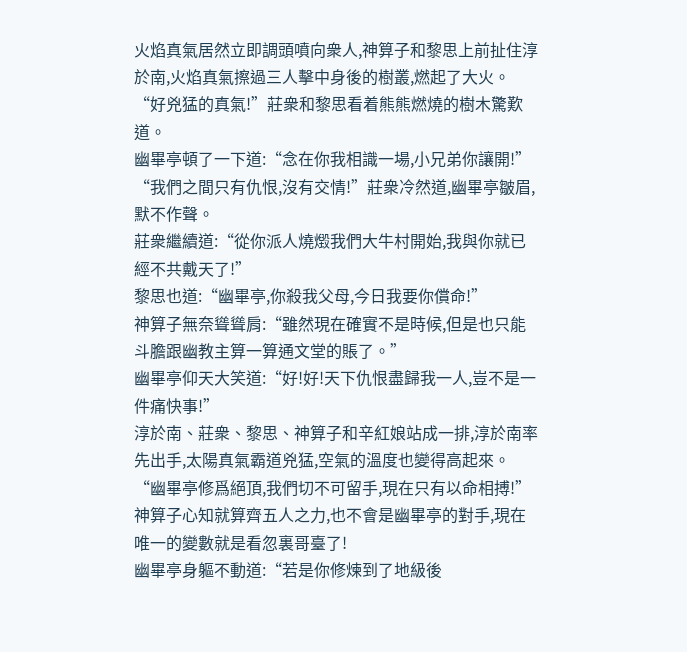火焰真氣居然立即調頭噴向衆人,神算子和黎思上前扯住淳於南,火焰真氣擦過三人擊中身後的樹叢,燃起了大火。
“好兇猛的真氣!”莊衆和黎思看着熊熊燃燒的樹木驚歎道。
幽畢亭頓了一下道:“念在你我相識一場,小兄弟你讓開!”
“我們之間只有仇恨,沒有交情!”莊衆冷然道,幽畢亭皺眉,默不作聲。
莊衆繼續道:“從你派人燒燬我們大牛村開始,我與你就已經不共戴天了!”
黎思也道:“幽畢亭,你殺我父母,今日我要你償命!”
神算子無奈聳聳肩:“雖然現在確實不是時候,但是也只能斗膽跟幽教主算一算通文堂的賬了。”
幽畢亭仰天大笑道:“好!好!天下仇恨盡歸我一人,豈不是一件痛快事!”
淳於南、莊衆、黎思、神算子和辛紅娘站成一排,淳於南率先出手,太陽真氣霸道兇猛,空氣的溫度也變得高起來。
“幽畢亭修爲絕頂,我們切不可留手,現在只有以命相搏!”神算子心知就算齊五人之力,也不會是幽畢亭的對手,現在唯一的變數就是看忽裏哥臺了!
幽畢亭身軀不動道:“若是你修煉到了地級後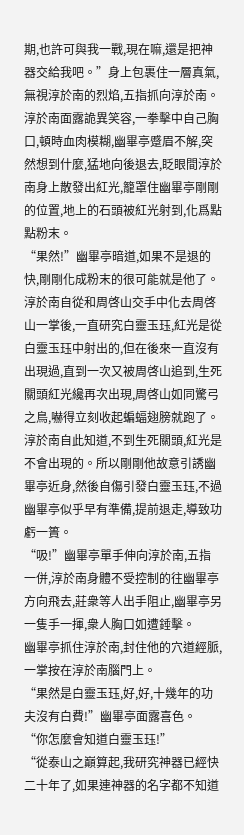期,也許可與我一戰,現在嘛,還是把神器交給我吧。”身上包裹住一層真氣,無視淳於南的烈焰,五指抓向淳於南。
淳於南面露詭異笑容,一拳擊中自己胸口,頓時血肉模糊,幽畢亭蹙眉不解,突然想到什麼,猛地向後退去,眨眼間淳於南身上散發出紅光,籠罩住幽畢亭剛剛的位置,地上的石頭被紅光射到,化爲點點粉末。
“果然!”幽畢亭暗道,如果不是退的快,剛剛化成粉末的很可能就是他了。
淳於南自從和周啓山交手中化去周啓山一掌後,一直研究白靈玉珏,紅光是從白靈玉珏中射出的,但在後來一直沒有出現過,直到一次又被周啓山追到,生死關頭紅光纔再次出現,周啓山如同驚弓之鳥,嚇得立刻收起蝙蝠翅膀就跑了。
淳於南自此知道,不到生死關頭,紅光是不會出現的。所以剛剛他故意引誘幽畢亭近身,然後自傷引發白靈玉珏,不過幽畢亭似乎早有準備,提前退走,導致功虧一簣。
“吸!”幽畢亭單手伸向淳於南,五指一併,淳於南身體不受控制的往幽畢亭方向飛去,莊衆等人出手阻止,幽畢亭另一隻手一揮,衆人胸口如遭錘擊。
幽畢亭抓住淳於南,封住他的穴道經脈,一掌按在淳於南腦門上。
“果然是白靈玉珏,好,好,十幾年的功夫沒有白費!”幽畢亭面露喜色。
“你怎麼會知道白靈玉珏!”
“從泰山之巔算起,我研究神器已經快二十年了,如果連神器的名字都不知道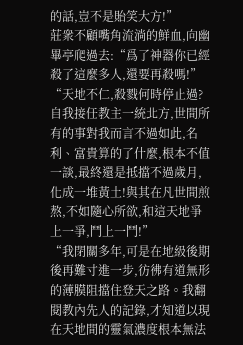的話,豈不是貽笑大方!”
莊衆不顧嘴角流淌的鮮血,向幽畢亭爬過去:“爲了神器你已經殺了這麼多人,還要再殺嗎!”
“天地不仁,殺戮何時停止過?自我接任教主一統北方,世間所有的事對我而言不過如此,名利、富貴算的了什麼,根本不值一談,最終還是抵擋不過歲月,化成一堆黃土!與其在凡世間煎熬,不如隨心所欲,和這天地爭上一爭,鬥上一鬥!”
“我閉關多年,可是在地級後期後再難寸進一步,彷彿有道無形的薄膜阻擋住登天之路。我翻閱教內先人的記錄,才知道以現在天地間的靈氣濃度根本無法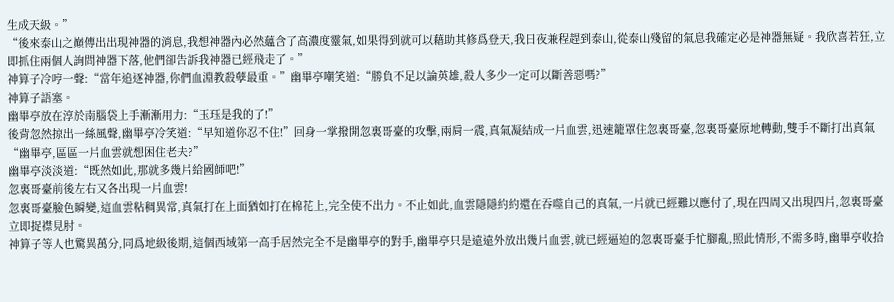生成天級。”
“後來泰山之巔傳出出現神器的消息,我想神器內必然蘊含了高濃度靈氣,如果得到就可以藉助其修爲登天,我日夜兼程趕到泰山,從泰山殘留的氣息我確定必是神器無疑。我欣喜若狂,立即抓住兩個人詢問神器下落,他們卻告訴我神器已經飛走了。”
神算子冷哼一聲:“當年追逐神器,你們血淵教殺孽最重。”幽畢亭嘲笑道:“勝負不足以論英雄,殺人多少一定可以斷善惡嗎?”
神算子語塞。
幽畢亭放在淳於南腦袋上手漸漸用力:“玉珏是我的了!”
後背忽然掠出一絲風聲,幽畢亭冷笑道:“早知道你忍不住!”回身一掌撥開忽裏哥臺的攻擊,兩肩一震,真氣凝結成一片血雲,迅速籠罩住忽裏哥臺,忽裏哥臺原地轉動,雙手不斷打出真氣
“幽畢亭,區區一片血雲就想困住老夫?”
幽畢亭淡淡道:“既然如此,那就多幾片給國師吧!”
忽裏哥臺前後左右又各出現一片血雲!
忽裏哥臺臉色瞬變,這血雲粘稠異常,真氣打在上面猶如打在棉花上,完全使不出力。不止如此,血雲隱隱約約還在吞噬自己的真氣,一片就已經難以應付了,現在四周又出現四片,忽裏哥臺立即捉襟見肘。
神算子等人也驚異萬分,同爲地級後期,這個西域第一高手居然完全不是幽畢亭的對手,幽畢亭只是遠遠外放出幾片血雲,就已經逼迫的忽裏哥臺手忙腳亂,照此情形,不需多時,幽畢亭收拾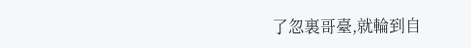了忽裏哥臺,就輪到自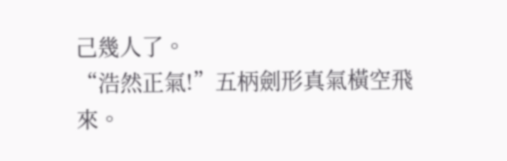己幾人了。
“浩然正氣!”五柄劍形真氣橫空飛來。